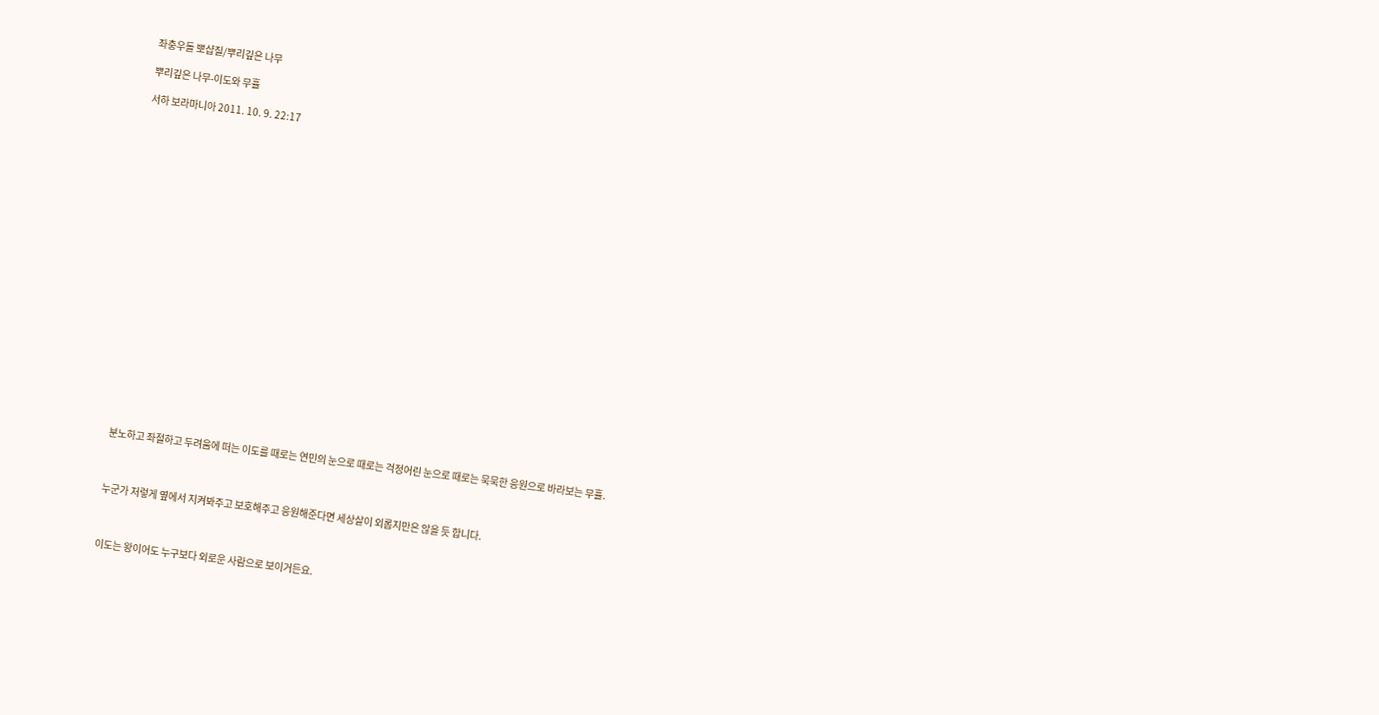좌충우돌 뽀샵질/뿌리깊은 나무

뿌리깊은 나무-이도와 무휼

서하 보라마니아 2011. 10. 9. 22:17























분노하고 좌절하고 두려움에 떠는 이도를 때로는 연민의 눈으로 때로는 걱정어린 눈으로 때로는 묵묵한 응원으로 바라보는 무휼.



누군가 저렇게 옆에서 지켜봐주고 보호해주고 응원해준다면 세상살이 외롭지만은 않을 듯 합니다.



이도는 왕이어도 누구보다 외로운 사람으로 보이거든요.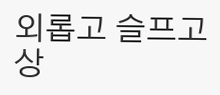외롭고 슬프고 상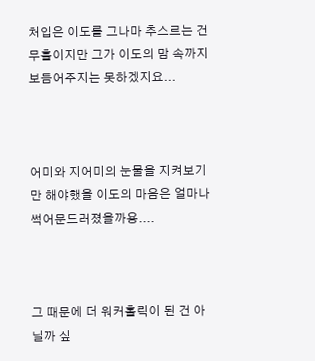처입은 이도를 그나마 추스르는 건 무휼이지만 그가 이도의 맘 속까지 보듬어주지는 못하겠지요...



어미와 지어미의 눈물을 지켜보기만 해야했을 이도의 마음은 얼마나 썩어문드러졌을까용....



그 때문에 더 워커홀릭이 된 건 아닐까 싶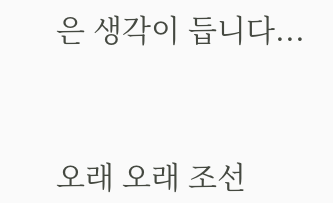은 생각이 듭니다...



오래 오래 조선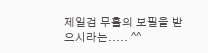제일검 무휼의 보필을 받으시라는..... ^^